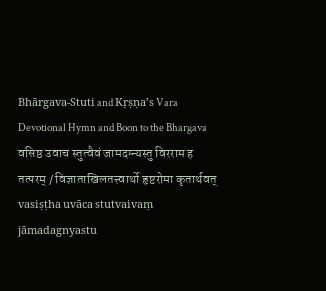Bhārgava-Stuti and Kṛṣṇa’s Vara
Devotional Hymn and Boon to the Bhargava
वसिष्ठ उवाच स्तुत्वैवं जामदग्न्यस्तु विरराम ह तत्परम् / विज्ञाताखिलतत्त्वार्थो हृष्टरोमा कृतार्थवत्
vasiṣṭha uvāca stutvaivaṃ jāmadagnyastu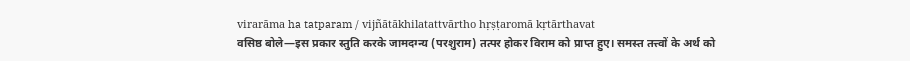virarāma ha tatparam / vijñātākhilatattvārtho hṛṣṭaromā kṛtārthavat
वसिष्ठ बोले—इस प्रकार स्तुति करके जामदग्न्य (परशुराम) तत्पर होकर विराम को प्राप्त हुए। समस्त तत्त्वों के अर्थ को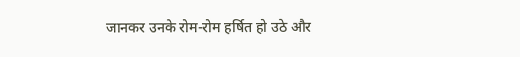जानकर उनके रोम-रोम हर्षित हो उठे और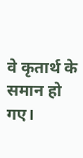वे कृतार्थ के समान हो गए।